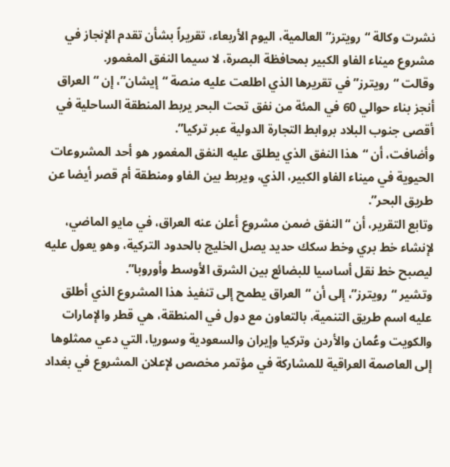نشرت وكالة “رويترز” العالمية، اليوم الأربعاء، تقريراً بشأن تقدم الإنجاز في مشروع ميناء الفاو الكبير بمحافظة البصرة، لا سيما النفق المغمور.
وقالت “رويترز” في تقريرها الذي اطلعت عليه منصة “إيشان”، إن “العراق أنجز بناء حوالي 60 في المئة من نفق تحت البحر يربط المنطقة الساحلية في أقصى جنوب البلاد بروابط التجارة الدولية عبر تركيا”.
وأضافت، أن “هذا النفق الذي يطلق عليه النفق المغمور هو أحد المشروعات الحيوية في ميناء الفاو الكبير، الذي، ويربط بين الفاو ومنطقة أم قصر أيضا عن طريق البحر”.
وتابع التقرير، أن “النفق ضمن مشروع أعلن عنه العراق، في مايو الماضي، لإنشاء خط بري وخط سكك حديد يصل الخليج بالحدود التركية، وهو يعول عليه ليصبح خط نقل أساسيا للبضائع بين الشرق الأوسط وأوروبا”.
وتشير “رويترز”، إلى أن “العراق يطمح إلى تنفيذ هذا المشروع الذي أطلق عليه اسم طريق التنمية، بالتعاون مع دول في المنطقة، هي قطر والإمارات والكويت وعُمان والأردن وتركيا وإيران والسعودية وسوريا، التي دعي ممثلوها إلى العاصمة العراقية للمشاركة في مؤتمر مخصص لإعلان المشروع في بغداد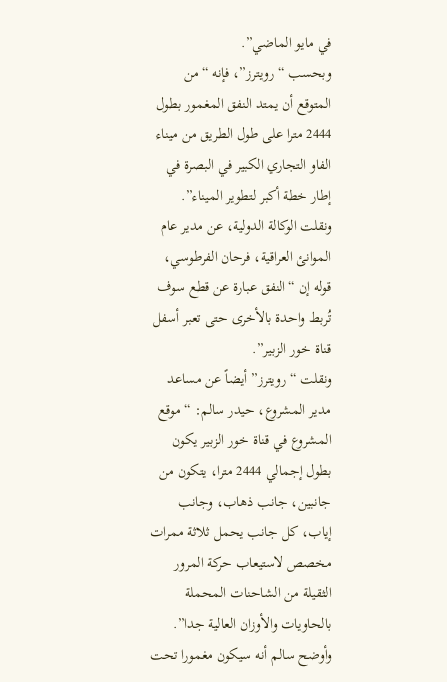في مايو الماضي”.
وبحسب “رويترز”، فإنه “من المتوقع أن يمتد النفق المغمور بطول 2444 مترا على طول الطريق من ميناء الفاو التجاري الكبير في البصرة في إطار خطة أكبر لتطوير الميناء”.
ونقلت الوكالة الدولية، عن مدير عام الموانئ العراقية، فرحان الفرطوسي، قوله إن “النفق عبارة عن قطع سوف تُربط واحدة بالأخرى حتى تعبر أسفل قناة خور الزبير”.
ونقلت “رويترز” أيضاً عن مساعد مدير المشروع، حيدر سالم: “موقع المشروع في قناة خور الزبير يكون بطول إجمالي 2444 مترا، يتكون من جانبين، جانب ذهاب، وجانب إياب، كل جانب يحمل ثلاثة ممرات مخصص لاستيعاب حركة المرور الثقيلة من الشاحنات المحملة بالحاويات والأوزان العالية جدا”.
وأوضح سالم أنه سيكون مغمورا تحت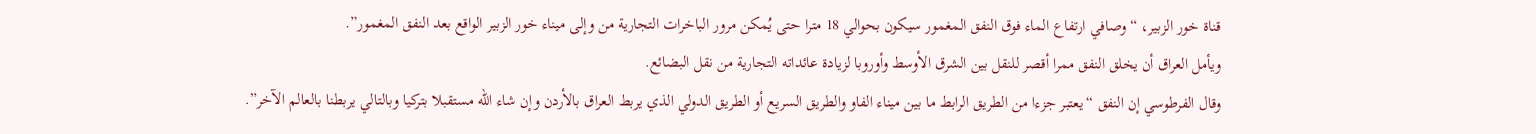قناة خور الزبير، “وصافي ارتفاع الماء فوق النفق المغمور سيكون بحوالي 18 مترا حتى يُمكن مرور الباخرات التجارية من وإلى ميناء خور الزبير الواقع بعد النفق المغمور”.
ويأمل العراق أن يخلق النفق ممرا أقصر للنقل بين الشرق الأوسط وأوروبا لزيادة عائداته التجارية من نقل البضائع.
وقال الفرطوسي إن النفق “يعتبر جزءا من الطريق الرابط ما بين ميناء الفاو والطريق السريع أو الطريق الدولي الذي يربط العراق بالأردن وإن شاء الله مستقبلا بتركيا وبالتالي يربطنا بالعالم الآخر”.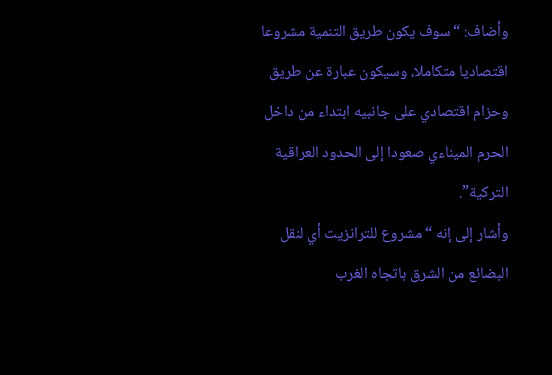وأضاف: “سوف يكون طريق التنمية مشروعا اقتصاديا متكاملا، وسيكون عبارة عن طريق وحزام اقتصادي على جانبيه ابتداء من داخل الحرم الميناءي صعودا إلى الحدود العراقية التركية”.
وأشار إلى إنه “مشروع للترانزيت أي لنقل البضائع من الشرق باتجاه الغرب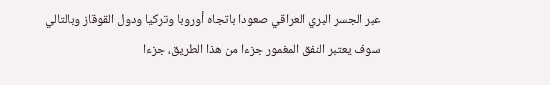عبر الجسر البري العراقي صعودا باتجاه أوروبا وتركيا ودول القوقاز وبالتالي سوف يعتبر النفق المغمور جزءا من هذا الطريق، جزءا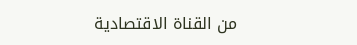من القناة الاقتصادية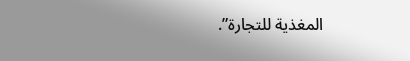المغذية للتجارة”.